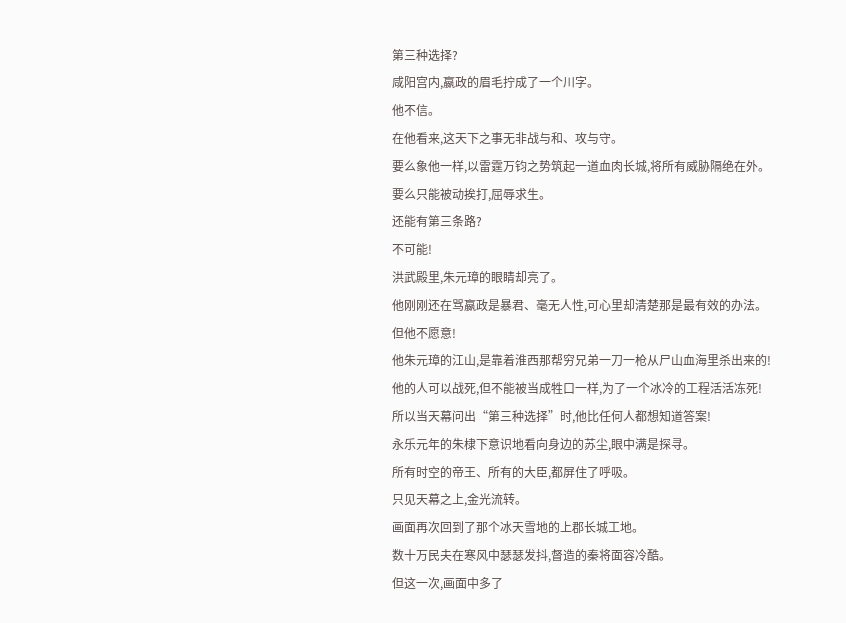第三种选择?
咸阳宫内,嬴政的眉毛拧成了一个川字。
他不信。
在他看来,这天下之事无非战与和、攻与守。
要么象他一样,以雷霆万钧之势筑起一道血肉长城,将所有威胁隔绝在外。
要么只能被动挨打,屈辱求生。
还能有第三条路?
不可能!
洪武殿里,朱元璋的眼睛却亮了。
他刚刚还在骂嬴政是暴君、毫无人性,可心里却清楚那是最有效的办法。
但他不愿意!
他朱元璋的江山,是靠着淮西那帮穷兄弟一刀一枪从尸山血海里杀出来的!
他的人可以战死,但不能被当成牲口一样,为了一个冰冷的工程活活冻死!
所以当天幕问出“第三种选择”时,他比任何人都想知道答案!
永乐元年的朱棣下意识地看向身边的苏尘,眼中满是探寻。
所有时空的帝王、所有的大臣,都屏住了呼吸。
只见天幕之上,金光流转。
画面再次回到了那个冰天雪地的上郡长城工地。
数十万民夫在寒风中瑟瑟发抖,督造的秦将面容冷酷。
但这一次,画面中多了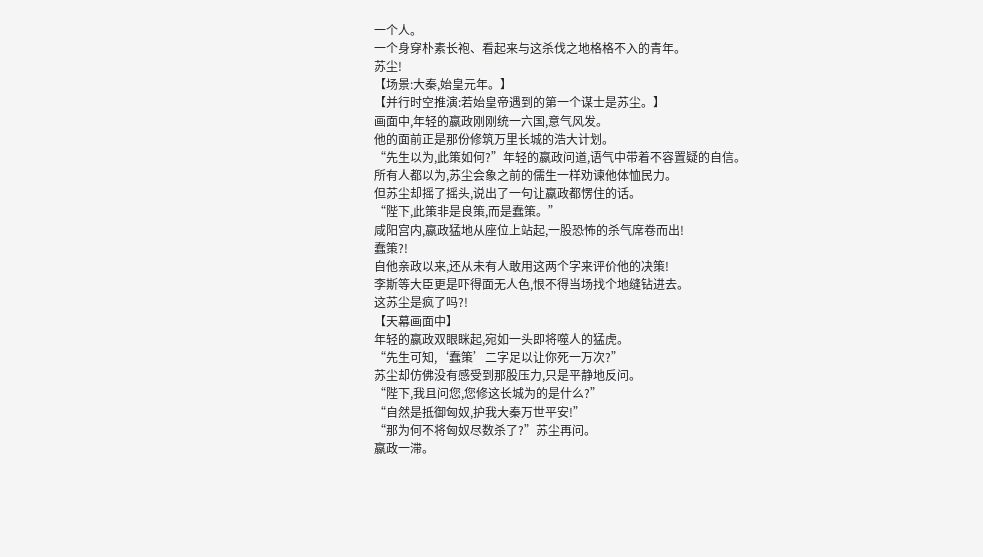一个人。
一个身穿朴素长袍、看起来与这杀伐之地格格不入的青年。
苏尘!
【场景:大秦,始皇元年。】
【并行时空推演:若始皇帝遇到的第一个谋士是苏尘。】
画面中,年轻的嬴政刚刚统一六国,意气风发。
他的面前正是那份修筑万里长城的浩大计划。
“先生以为,此策如何?”年轻的嬴政问道,语气中带着不容置疑的自信。
所有人都以为,苏尘会象之前的儒生一样劝谏他体恤民力。
但苏尘却摇了摇头,说出了一句让嬴政都愣住的话。
“陛下,此策非是良策,而是蠢策。”
咸阳宫内,嬴政猛地从座位上站起,一股恐怖的杀气席卷而出!
蠢策?!
自他亲政以来,还从未有人敢用这两个字来评价他的决策!
李斯等大臣更是吓得面无人色,恨不得当场找个地缝钻进去。
这苏尘是疯了吗?!
【天幕画面中】
年轻的嬴政双眼眯起,宛如一头即将噬人的猛虎。
“先生可知,‘蠢策’二字足以让你死一万次?”
苏尘却仿佛没有感受到那股压力,只是平静地反问。
“陛下,我且问您,您修这长城为的是什么?”
“自然是抵御匈奴,护我大秦万世平安!”
“那为何不将匈奴尽数杀了?”苏尘再问。
嬴政一滞。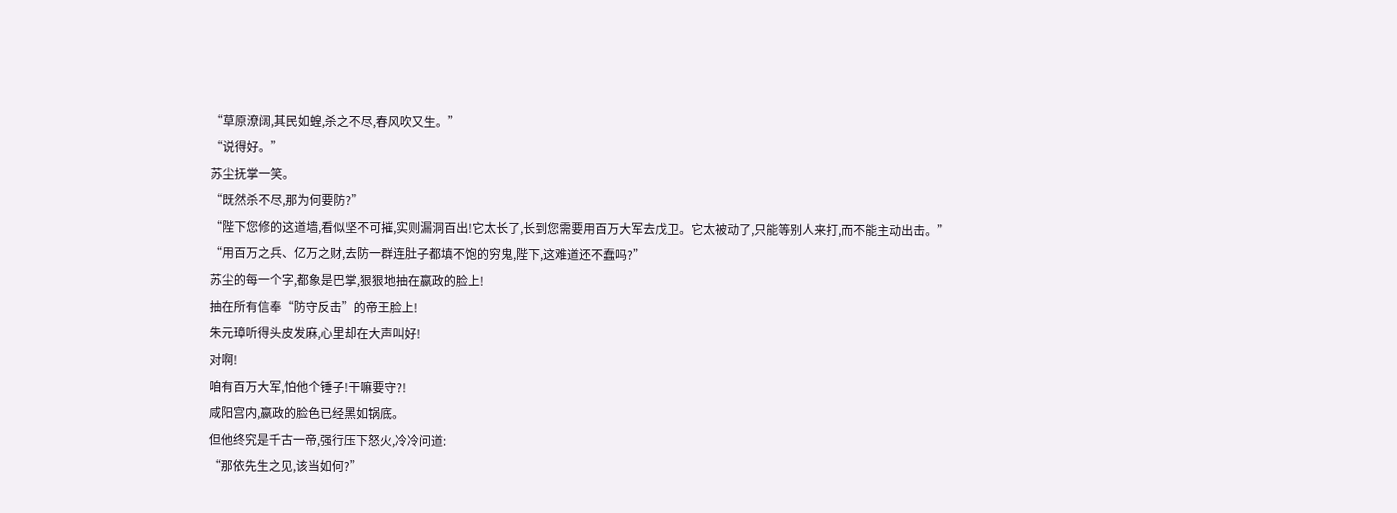“草原潦阔,其民如蝗,杀之不尽,春风吹又生。”
“说得好。”
苏尘抚掌一笑。
“既然杀不尽,那为何要防?”
“陛下您修的这道墙,看似坚不可摧,实则漏洞百出!它太长了,长到您需要用百万大军去戊卫。它太被动了,只能等别人来打,而不能主动出击。”
“用百万之兵、亿万之财,去防一群连肚子都填不饱的穷鬼,陛下,这难道还不蠢吗?”
苏尘的每一个字,都象是巴掌,狠狠地抽在嬴政的脸上!
抽在所有信奉“防守反击”的帝王脸上!
朱元璋听得头皮发麻,心里却在大声叫好!
对啊!
咱有百万大军,怕他个锤子!干嘛要守?!
咸阳宫内,嬴政的脸色已经黑如锅底。
但他终究是千古一帝,强行压下怒火,冷冷问道:
“那依先生之见,该当如何?”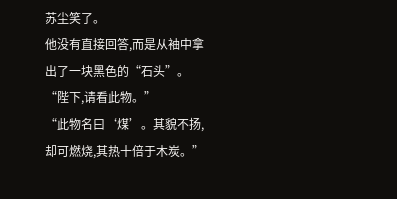苏尘笑了。
他没有直接回答,而是从袖中拿出了一块黑色的“石头”。
“陛下,请看此物。”
“此物名曰‘煤’。其貌不扬,却可燃烧,其热十倍于木炭。”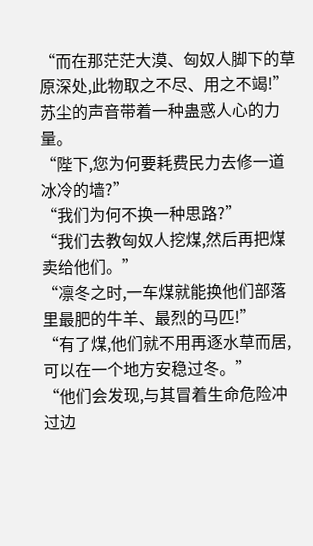“而在那茫茫大漠、匈奴人脚下的草原深处,此物取之不尽、用之不竭!”
苏尘的声音带着一种蛊惑人心的力量。
“陛下,您为何要耗费民力去修一道冰冷的墙?”
“我们为何不换一种思路?”
“我们去教匈奴人挖煤,然后再把煤卖给他们。”
“凛冬之时,一车煤就能换他们部落里最肥的牛羊、最烈的马匹!”
“有了煤,他们就不用再逐水草而居,可以在一个地方安稳过冬。”
“他们会发现,与其冒着生命危险冲过边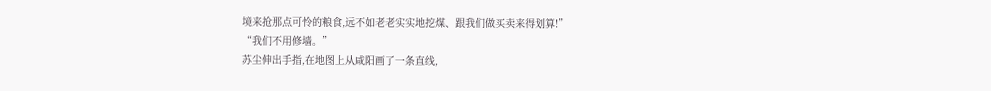境来抢那点可怜的粮食,远不如老老实实地挖煤、跟我们做买卖来得划算!”
“我们不用修墙。”
苏尘伸出手指,在地图上从咸阳画了一条直线,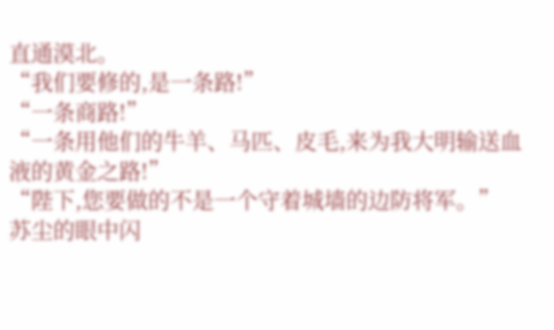直通漠北。
“我们要修的,是一条路!”
“一条商路!”
“一条用他们的牛羊、马匹、皮毛,来为我大明输送血液的黄金之路!”
“陛下,您要做的不是一个守着城墙的边防将军。”
苏尘的眼中闪